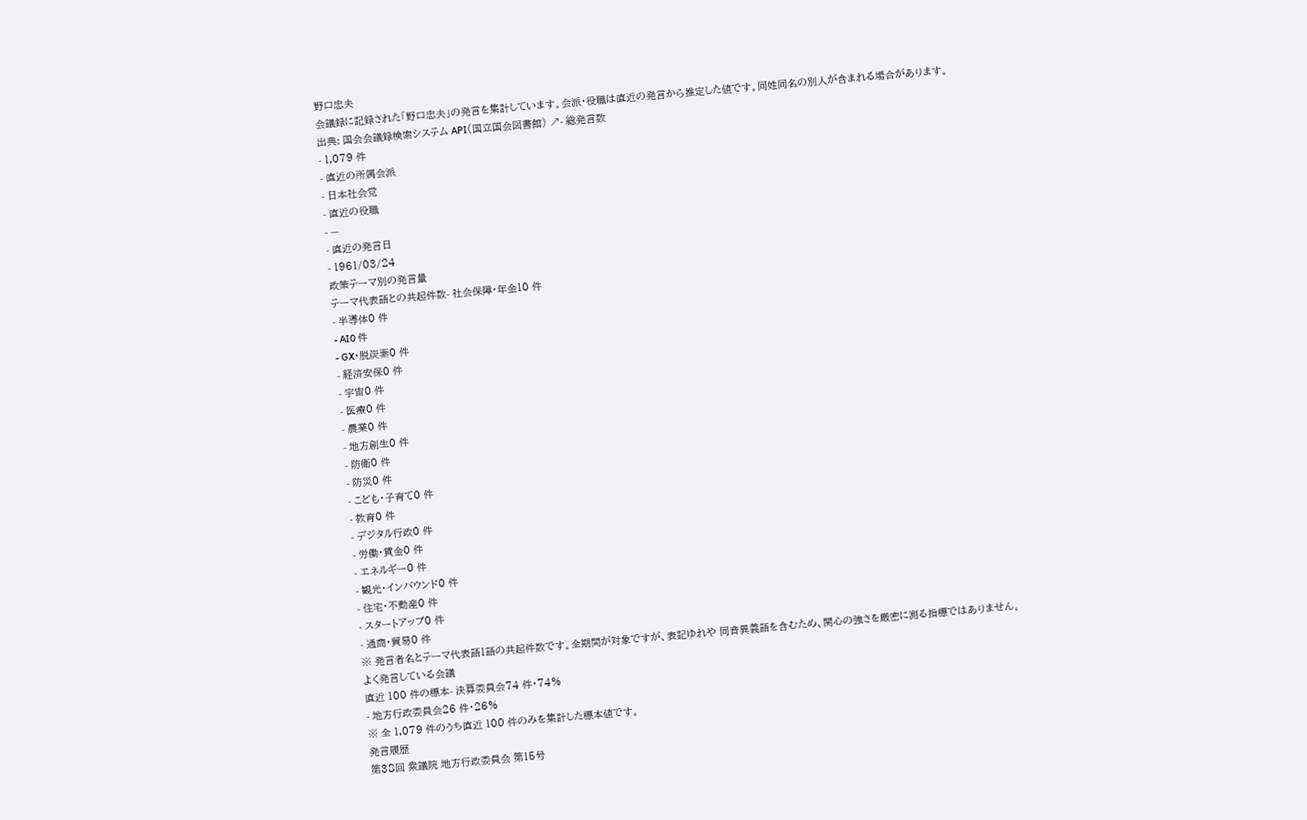野口忠夫
会議録に記録された「野口忠夫」の発言を集計しています。会派・役職は直近の発言から推定した値です。同姓同名の別人が含まれる場合があります。
出典: 国会会議録検索システム API(国立国会図書館) ↗- 総発言数
- 1,079 件
- 直近の所属会派
- 日本社会党
- 直近の役職
- —
- 直近の発言日
- 1961/03/24
政策テーマ別の発言量
テーマ代表語との共起件数- 社会保障・年金10 件
- 半導体0 件
- AI0 件
- GX・脱炭素0 件
- 経済安保0 件
- 宇宙0 件
- 医療0 件
- 農業0 件
- 地方創生0 件
- 防衛0 件
- 防災0 件
- こども・子育て0 件
- 教育0 件
- デジタル行政0 件
- 労働・賃金0 件
- エネルギー0 件
- 観光・インバウンド0 件
- 住宅・不動産0 件
- スタートアップ0 件
- 通商・貿易0 件
※ 発言者名とテーマ代表語1語の共起件数です。全期間が対象ですが、表記ゆれや 同音異義語を含むため、関心の強さを厳密に測る指標ではありません。
よく発言している会議
直近 100 件の標本- 決算委員会74 件・74%
- 地方行政委員会26 件・26%
※ 全 1,079 件のうち直近 100 件のみを集計した標本値です。
発言履歴
第38回 衆議院 地方行政委員会 第15号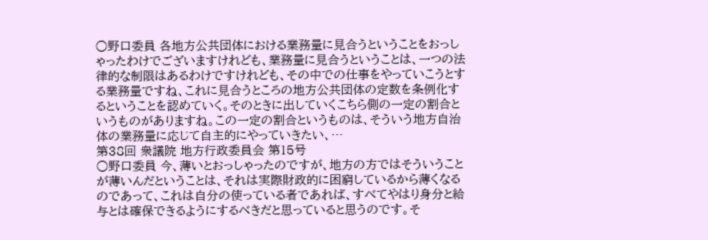○野口委員 各地方公共団体における業務量に見合うということをおっしゃったわけでございますけれども、業務量に見合うということは、一つの法律的な制限はあるわけですけれども、その中での仕事をやっていこうとする業務量ですね、これに見合うところの地方公共団体の定数を条例化するということを認めていく。そのときに出していくこちら側の一定の割合というものがありますね。この一定の割合というものは、そういう地方自治体の業務量に応じて自主的にやっていきたい、…
第38回 衆議院 地方行政委員会 第15号
○野口委員 今、薄いとおっしゃったのですが、地方の方ではそういうことが薄いんだということは、それは実際財政的に困窮しているから薄くなるのであって、これは自分の使っている者であれば、すべてやはり身分と給与とは確保できるようにするべきだと思っていると思うのです。そ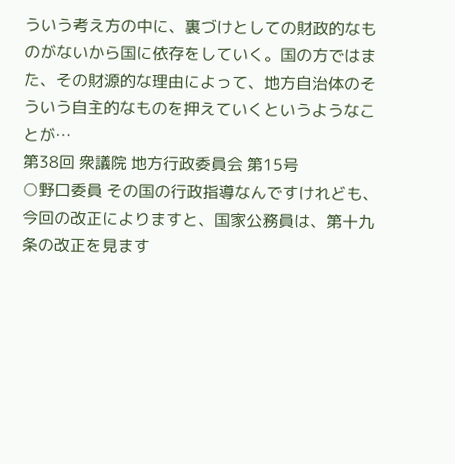ういう考え方の中に、裏づけとしての財政的なものがないから国に依存をしていく。国の方ではまた、その財源的な理由によって、地方自治体のそういう自主的なものを押えていくというようなことが…
第38回 衆議院 地方行政委員会 第15号
○野口委員 その国の行政指導なんですけれども、今回の改正によりますと、国家公務員は、第十九条の改正を見ます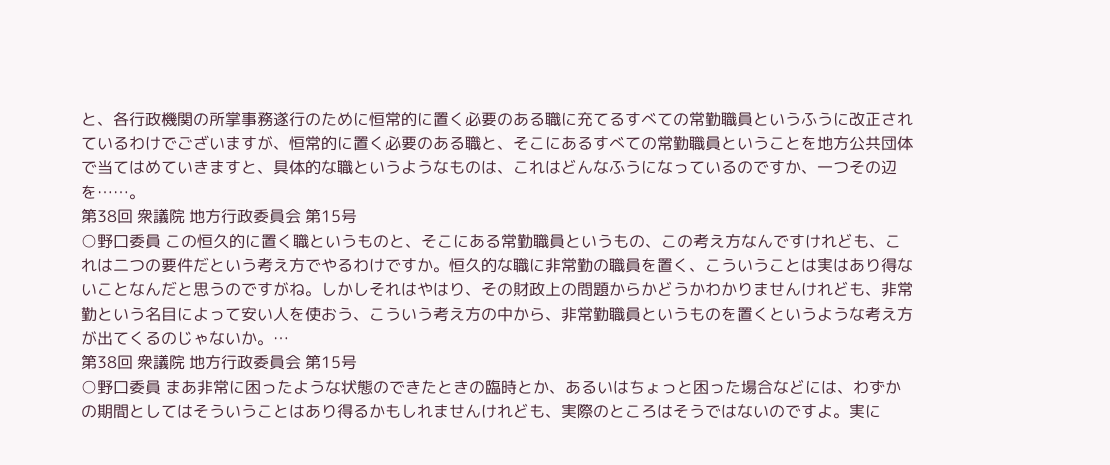と、各行政機関の所掌事務遂行のために恒常的に置く必要のある職に充てるすべての常勤職員というふうに改正されているわけでございますが、恒常的に置く必要のある職と、そこにあるすべての常勤職員ということを地方公共団体で当てはめていきますと、具体的な職というようなものは、これはどんなふうになっているのですか、一つその辺を……。
第38回 衆議院 地方行政委員会 第15号
○野口委員 この恒久的に置く職というものと、そこにある常勤職員というもの、この考え方なんですけれども、これは二つの要件だという考え方でやるわけですか。恒久的な職に非常勤の職員を置く、こういうことは実はあり得ないことなんだと思うのですがね。しかしそれはやはり、その財政上の問題からかどうかわかりませんけれども、非常勤という名目によって安い人を使おう、こういう考え方の中から、非常勤職員というものを置くというような考え方が出てくるのじゃないか。…
第38回 衆議院 地方行政委員会 第15号
○野口委員 まあ非常に困ったような状態のできたときの臨時とか、あるいはちょっと困った場合などには、わずかの期間としてはそういうことはあり得るかもしれませんけれども、実際のところはそうではないのですよ。実に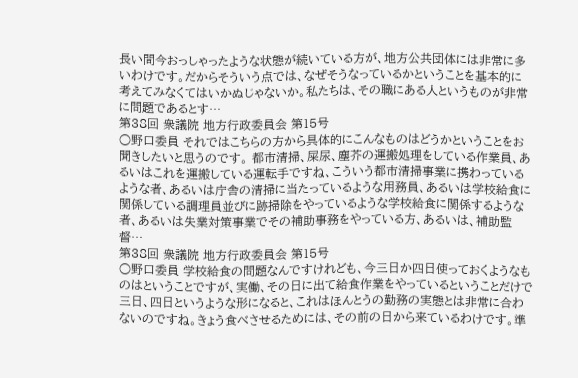長い間今おっしゃったような状態が続いている方が、地方公共団体には非常に多いわけです。だからそういう点では、なぜそうなっているかということを基本的に考えてみなくてはいかぬじゃないか。私たちは、その職にある人というものが非常に問題であるとす…
第38回 衆議院 地方行政委員会 第15号
○野口委員 それではこちらの方から具体的にこんなものはどうかということをお聞きしたいと思うのです。 都市清掃、屎尿、塵芥の運搬処理をしている作業員、あるいはこれを運搬している運転手ですね、こういう都市清掃事業に携わっているような者、あるいは庁舎の清掃に当たっているような用務員、あるいは学校給食に関係している調理員並びに跡掃除をやっているような学校給食に関係するような者、あるいは失業対策事業でその補助事務をやっている方、あるいは、補助監督…
第38回 衆議院 地方行政委員会 第15号
○野口委員 学校給食の問題なんですけれども、今三日か四日使っておくようなものはということですが、実働、その日に出て給食作業をやっているということだけで三日、四日というような形になると、これはほんとうの勤務の実態とは非常に合わないのですね。きょう食べさせるためには、その前の日から来ているわけです。準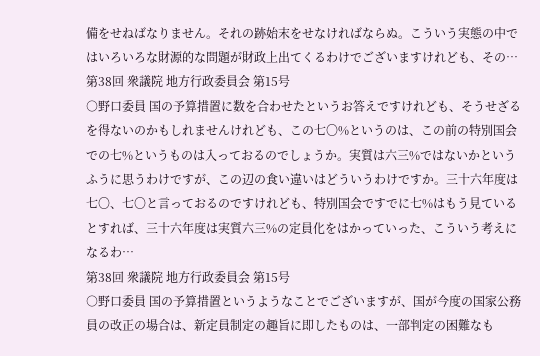備をせねばなりません。それの跡始末をせなければならぬ。こういう実態の中ではいろいろな財源的な問題が財政上出てくるわけでございますけれども、その…
第38回 衆議院 地方行政委員会 第15号
○野口委員 国の予算措置に数を合わせたというお答えですけれども、そうせざるを得ないのかもしれませんけれども、この七〇%というのは、この前の特別国会での七%というものは入っておるのでしょうか。実質は六三%ではないかというふうに思うわけですが、この辺の食い違いはどういうわけですか。三十六年度は七〇、七〇と言っておるのですけれども、特別国会ですでに七%はもう見ているとすれば、三十六年度は実質六三%の定員化をはかっていった、こういう考えになるわ…
第38回 衆議院 地方行政委員会 第15号
○野口委員 国の予算措置というようなことでございますが、国が今度の国家公務員の改正の場合は、新定員制定の趣旨に即したものは、一部判定の困難なも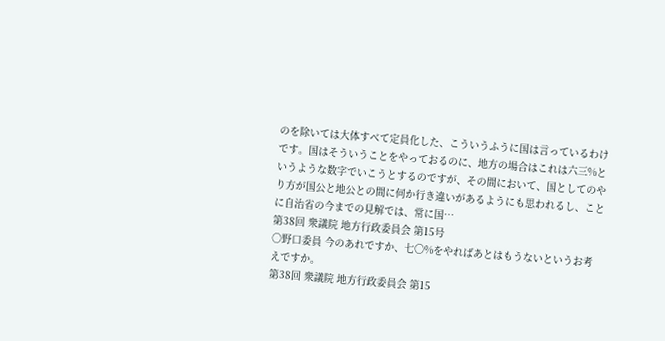のを除いては大体すべて定員化した、こういうふうに国は言っているわけです。国はそういうことをやっておるのに、地方の場合はこれは六三%というような数字でいこうとするのですが、その間において、国としてのやり方が国公と地公との間に何か行き違いがあるようにも思われるし、ことに自治省の今までの見解では、常に国…
第38回 衆議院 地方行政委員会 第15号
○野口委員 今のあれですか、七〇%をやればあとはもうないというお考えですか。
第38回 衆議院 地方行政委員会 第15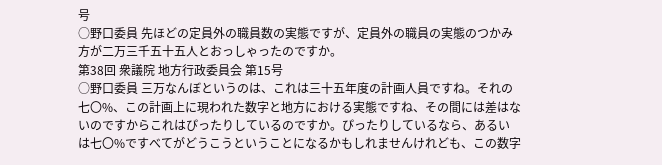号
○野口委員 先ほどの定員外の職員数の実態ですが、定員外の職員の実態のつかみ方が二万三千五十五人とおっしゃったのですか。
第38回 衆議院 地方行政委員会 第15号
○野口委員 三万なんぼというのは、これは三十五年度の計画人員ですね。それの七〇%、この計画上に現われた数字と地方における実態ですね、その間には差はないのですからこれはぴったりしているのですか。ぴったりしているなら、あるいは七〇%ですべてがどうこうということになるかもしれませんけれども、この数字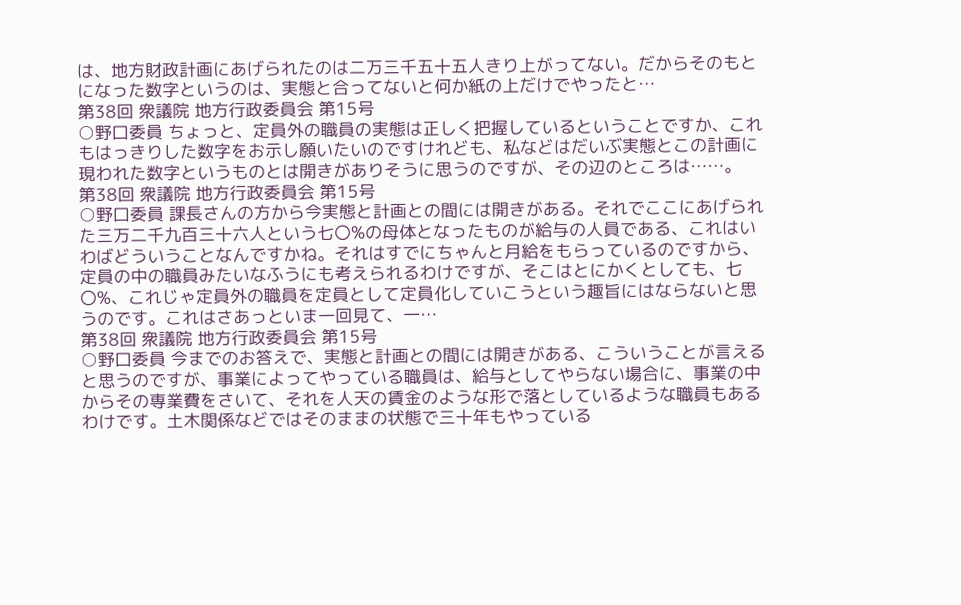は、地方財政計画にあげられたのは二万三千五十五人きり上がってない。だからそのもとになった数字というのは、実態と合ってないと何か紙の上だけでやったと…
第38回 衆議院 地方行政委員会 第15号
○野口委員 ちょっと、定員外の職員の実態は正しく把握しているということですか、これもはっきりした数字をお示し願いたいのですけれども、私などはだいぶ実態とこの計画に現われた数字というものとは開きがありそうに思うのですが、その辺のところは……。
第38回 衆議院 地方行政委員会 第15号
○野口委員 課長さんの方から今実態と計画との間には開きがある。それでここにあげられた三万二千九百三十六人という七〇%の母体となったものが給与の人員である、これはいわばどういうことなんですかね。それはすでにちゃんと月給をもらっているのですから、定員の中の職員みたいなふうにも考えられるわけですが、そこはとにかくとしても、七〇%、これじゃ定員外の職員を定員として定員化していこうという趣旨にはならないと思うのです。これはさあっといま一回見て、一…
第38回 衆議院 地方行政委員会 第15号
○野口委員 今までのお答えで、実態と計画との間には開きがある、こういうことが言えると思うのですが、事業によってやっている職員は、給与としてやらない場合に、事業の中からその専業費をさいて、それを人天の賃金のような形で落としているような職員もあるわけです。土木関係などではそのままの状態で三十年もやっている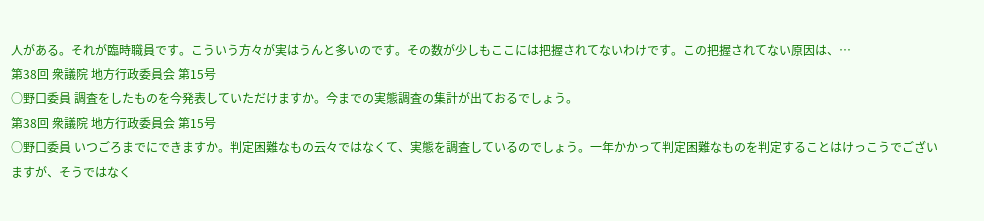人がある。それが臨時職員です。こういう方々が実はうんと多いのです。その数が少しもここには把握されてないわけです。この把握されてない原因は、…
第38回 衆議院 地方行政委員会 第15号
○野口委員 調査をしたものを今発表していただけますか。今までの実態調査の集計が出ておるでしょう。
第38回 衆議院 地方行政委員会 第15号
○野口委員 いつごろまでにできますか。判定困難なもの云々ではなくて、実態を調査しているのでしょう。一年かかって判定困難なものを判定することはけっこうでございますが、そうではなく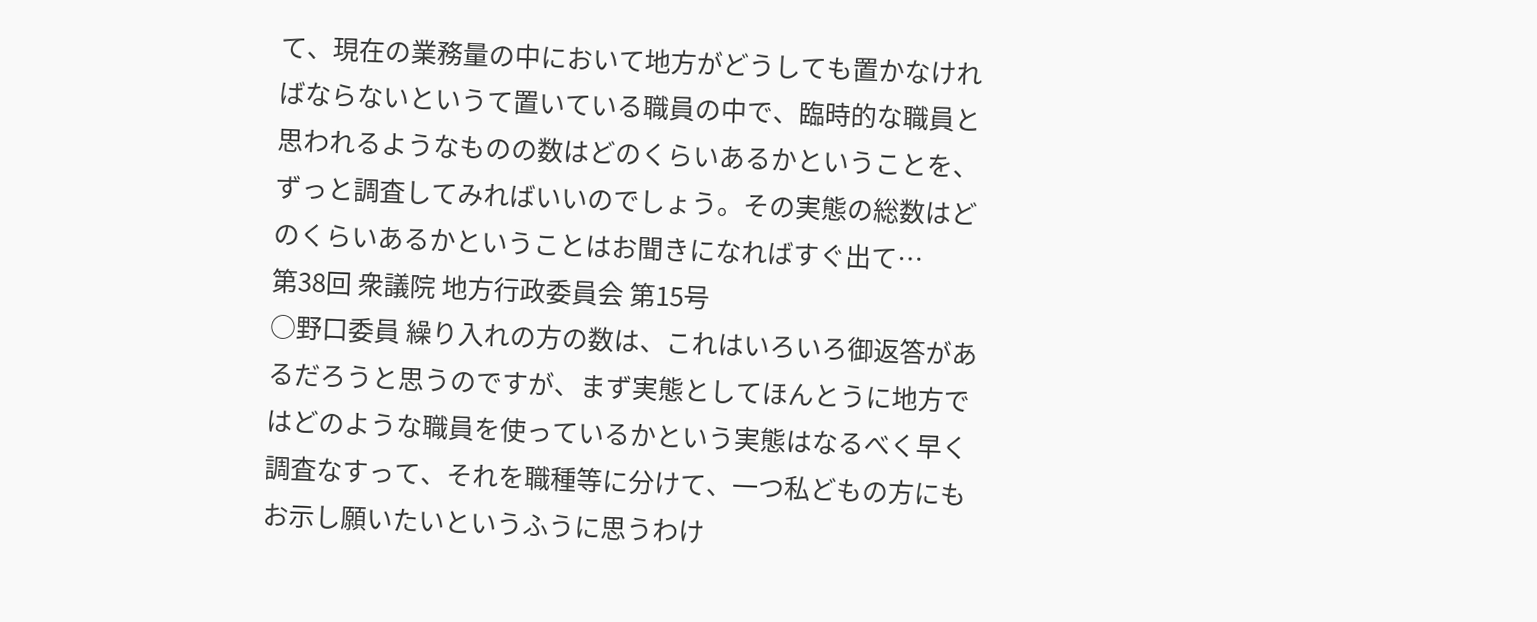て、現在の業務量の中において地方がどうしても置かなければならないというて置いている職員の中で、臨時的な職員と思われるようなものの数はどのくらいあるかということを、ずっと調査してみればいいのでしょう。その実態の総数はどのくらいあるかということはお聞きになればすぐ出て…
第38回 衆議院 地方行政委員会 第15号
○野口委員 繰り入れの方の数は、これはいろいろ御返答があるだろうと思うのですが、まず実態としてほんとうに地方ではどのような職員を使っているかという実態はなるべく早く調査なすって、それを職種等に分けて、一つ私どもの方にもお示し願いたいというふうに思うわけ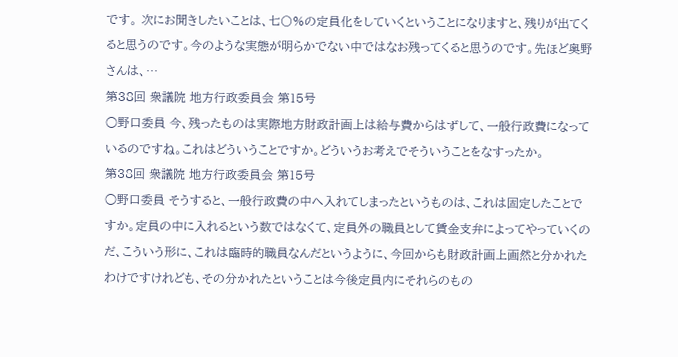です。 次にお聞きしたいことは、七〇%の定員化をしていくということになりますと、残りが出てくると思うのです。今のような実態が明らかでない中ではなお残ってくると思うのです。先ほど奥野さんは、…
第38回 衆議院 地方行政委員会 第15号
○野口委員 今、残ったものは実際地方財政計画上は給与費からはずして、一般行政費になっているのですね。これはどういうことですか。どういうお考えでそういうことをなすったか。
第38回 衆議院 地方行政委員会 第15号
○野口委員 そうすると、一般行政費の中へ入れてしまったというものは、これは固定したことですか。定員の中に入れるという数ではなくて、定員外の職員として賃金支弁によってやっていくのだ、こういう形に、これは臨時的職員なんだというように、今回からも財政計画上画然と分かれたわけですけれども、その分かれたということは今後定員内にそれらのもの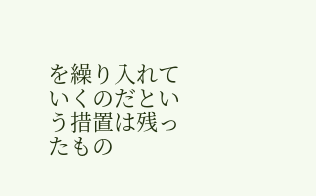を繰り入れていくのだという措置は残ったもの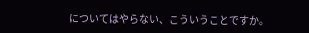についてはやらない、こういうことですか。